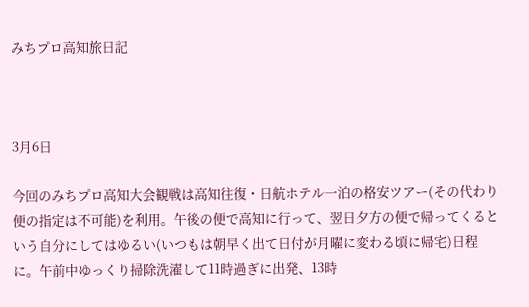みちプロ高知旅日記



3月6日

今回のみちプロ高知大会観戦は高知往復・日航ホテル一泊の格安ツアー(その代わり便の指定は不可能)を利用。午後の便で高知に行って、翌日夕方の便で帰ってくるという自分にしてはゆるい(いつもは朝早く出て日付が月曜に変わる頃に帰宅)日程に。午前中ゆっくり掃除洗濯して11時過ぎに出発、13時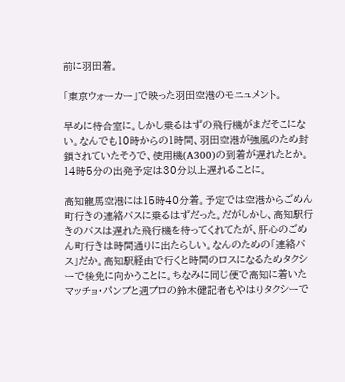前に羽田着。

「東京ウォーカー」で映った羽田空港のモニュメント。

早めに待合室に。しかし乗るはずの飛行機がまだそこにない。なんでも10時からの1時間、羽田空港が強風のため封鎖されていたそうで、使用機(A300)の到着が遅れたとか。14時5分の出発予定は30分以上遅れることに。

高知龍馬空港には15時40分着。予定では空港からごめん町行きの連絡バスに乗るはずだった。だがしかし、高知駅行きのバスは遅れた飛行機を待ってくれてたが、肝心のごめん町行きは時間通りに出たらしい。なんのための「連絡バス」だか。高知駅経由で行くと時間のロスになるためタクシーで後免に向かうことに。ちなみに同じ便で高知に着いたマッチョ・パンプと週プロの鈴木健記者もやはりタクシーで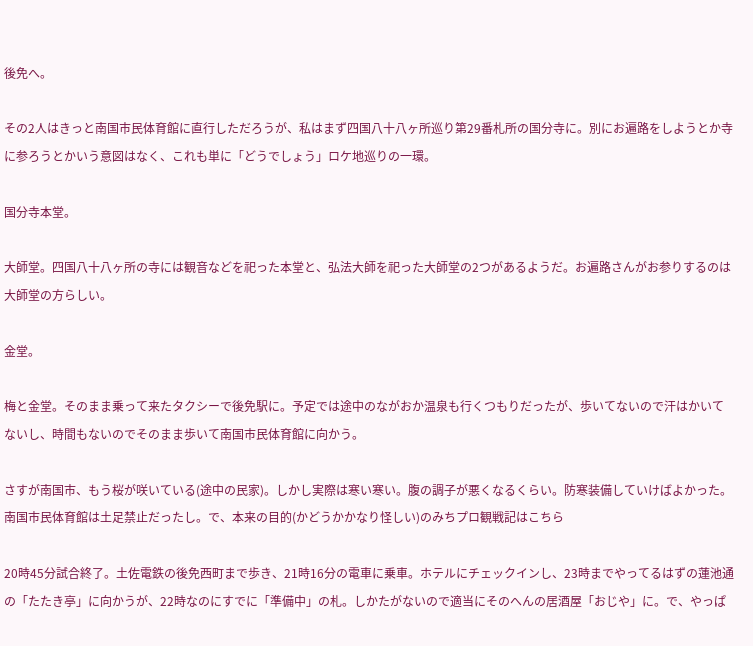後免へ。

その2人はきっと南国市民体育館に直行しただろうが、私はまず四国八十八ヶ所巡り第29番札所の国分寺に。別にお遍路をしようとか寺に参ろうとかいう意図はなく、これも単に「どうでしょう」ロケ地巡りの一環。

国分寺本堂。

大師堂。四国八十八ヶ所の寺には観音などを祀った本堂と、弘法大師を祀った大師堂の2つがあるようだ。お遍路さんがお参りするのは大師堂の方らしい。

金堂。

梅と金堂。そのまま乗って来たタクシーで後免駅に。予定では途中のながおか温泉も行くつもりだったが、歩いてないので汗はかいてないし、時間もないのでそのまま歩いて南国市民体育館に向かう。

さすが南国市、もう桜が咲いている(途中の民家)。しかし実際は寒い寒い。腹の調子が悪くなるくらい。防寒装備していけばよかった。南国市民体育館は土足禁止だったし。で、本来の目的(かどうかかなり怪しい)のみちプロ観戦記はこちら

20時45分試合終了。土佐電鉄の後免西町まで歩き、21時16分の電車に乗車。ホテルにチェックインし、23時までやってるはずの蓮池通の「たたき亭」に向かうが、22時なのにすでに「準備中」の札。しかたがないので適当にそのへんの居酒屋「おじや」に。で、やっぱ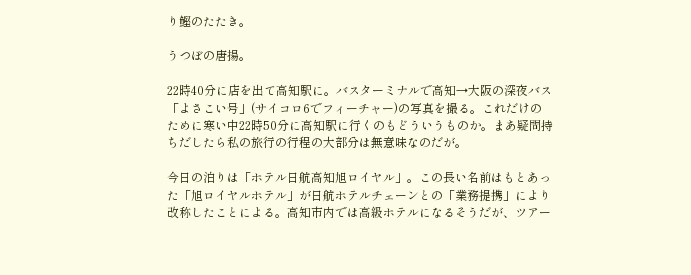り鰹のたたき。

うつぼの唐揚。

22時40分に店を出て高知駅に。バスターミナルで高知→大阪の深夜バス「よさこい号」(サイコロ6でフィーチャー)の写真を撮る。これだけのために寒い中22時50分に高知駅に行くのもどういうものか。まあ疑問持ちだしたら私の旅行の行程の大部分は無意味なのだが。

今日の泊りは「ホテル日航高知旭ロイヤル」。この長い名前はもとあった「旭ロイヤルホテル」が日航ホテルチェーンとの「業務提携」により改称したことによる。高知市内では高級ホテルになるそうだが、ツアー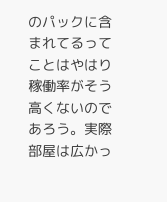のパックに含まれてるってことはやはり稼働率がそう高くないのであろう。実際部屋は広かっ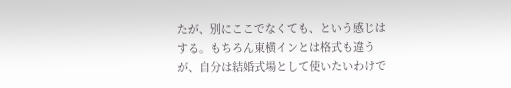たが、別にここでなくても、という感じはする。もちろん東横インとは格式も違うが、自分は結婚式場として使いたいわけで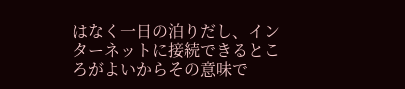はなく一日の泊りだし、インターネットに接続できるところがよいからその意味で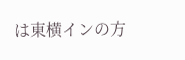は東横インの方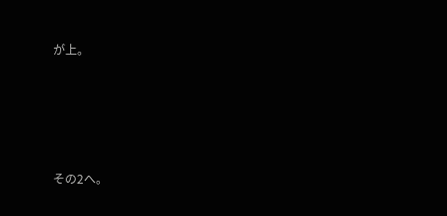が上。




その2へ。